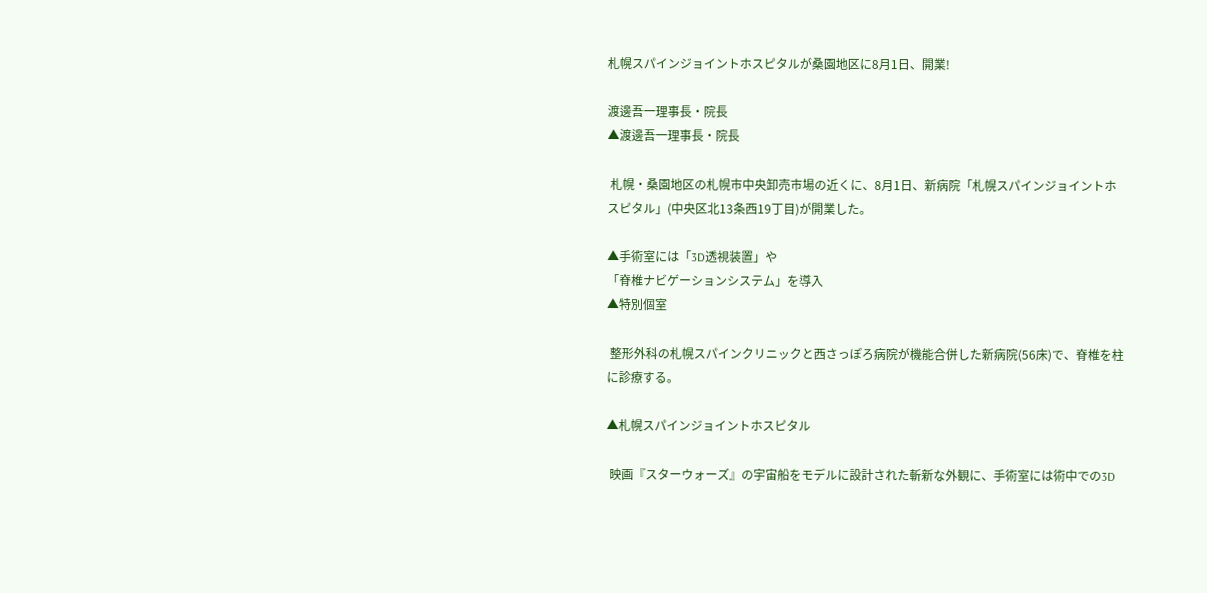札幌スパインジョイントホスピタルが桑園地区に8月1日、開業!

渡邊吾一理事長・院長
▲渡邊吾一理事長・院長

 札幌・桑園地区の札幌市中央卸売市場の近くに、8月1日、新病院「札幌スパインジョイントホスピタル」(中央区北13条西19丁目)が開業した。

▲手術室には「3D透視装置」や
「脊椎ナビゲーションシステム」を導入
▲特別個室

 整形外科の札幌スパインクリニックと西さっぽろ病院が機能合併した新病院(56床)で、脊椎を柱に診療する。

▲札幌スパインジョイントホスピタル

 映画『スターウォーズ』の宇宙船をモデルに設計された斬新な外観に、手術室には術中での3D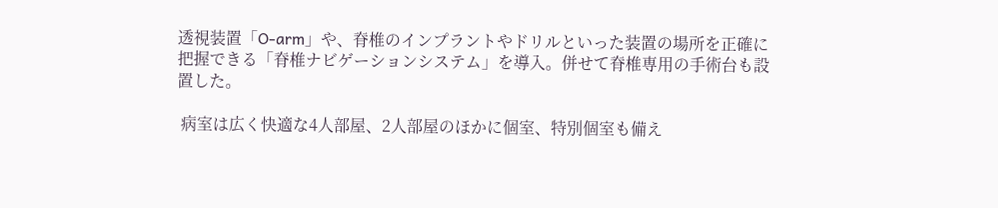透視装置「O‐arm」や、脊椎のインプラントやドリルといった装置の場所を正確に把握できる「脊椎ナビゲーションシステム」を導入。併せて脊椎専用の手術台も設置した。

 病室は広く快適な4人部屋、2人部屋のほかに個室、特別個室も備え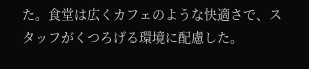た。食堂は広くカフェのような快適さで、スタッフがくつろげる環境に配慮した。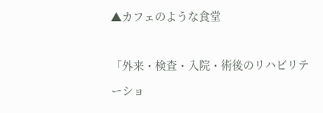▲カフェのような食堂

「外来・検査・入院・術後のリハビリテーショ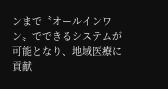ンまで〝オールインワン〟でできるシステムが可能となり、地域医療に貢献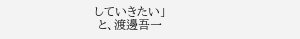していきたい」
 と、渡邊吾一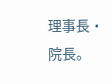理事長・院長。